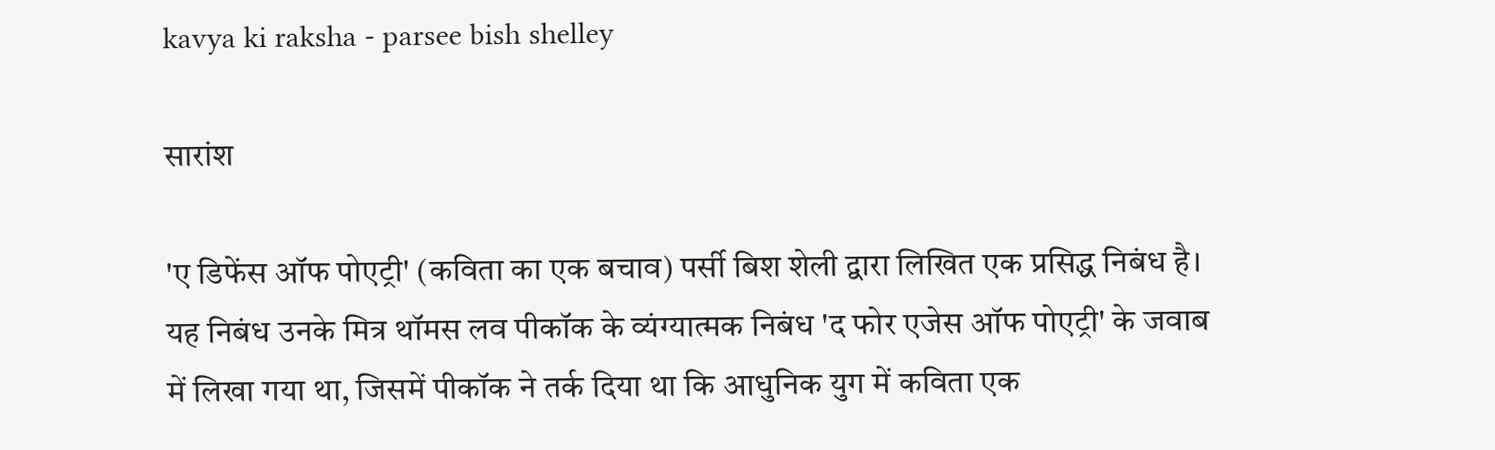kavya ki raksha - parsee bish shelley

सारांश

'ए डिफेंस ऑफ पोएट्री' (कविता का एक बचाव) पर्सी बिश शेली द्वारा लिखित एक प्रसिद्ध निबंध है। यह निबंध उनके मित्र थॉमस लव पीकॉक के व्यंग्यात्मक निबंध 'द फोर एजेस ऑफ पोएट्री' के जवाब में लिखा गया था, जिसमें पीकॉक ने तर्क दिया था कि आधुनिक युग में कविता एक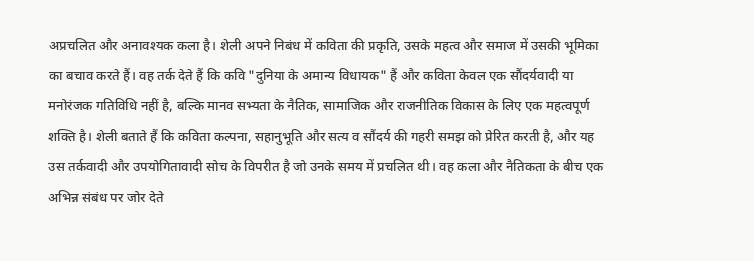अप्रचलित और अनावश्यक कला है। शेली अपने निबंध में कविता की प्रकृति, उसके महत्व और समाज में उसकी भूमिका का बचाव करते हैं। वह तर्क देते हैं कि कवि "दुनिया के अमान्य विधायक" हैं और कविता केवल एक सौंदर्यवादी या मनोरंजक गतिविधि नहीं है, बल्कि मानव सभ्यता के नैतिक, सामाजिक और राजनीतिक विकास के लिए एक महत्वपूर्ण शक्ति है। शेली बताते हैं कि कविता कल्पना, सहानुभूति और सत्य व सौंदर्य की गहरी समझ को प्रेरित करती है, और यह उस तर्कवादी और उपयोगितावादी सोच के विपरीत है जो उनके समय में प्रचलित थी। वह कला और नैतिकता के बीच एक अभिन्न संबंध पर जोर देते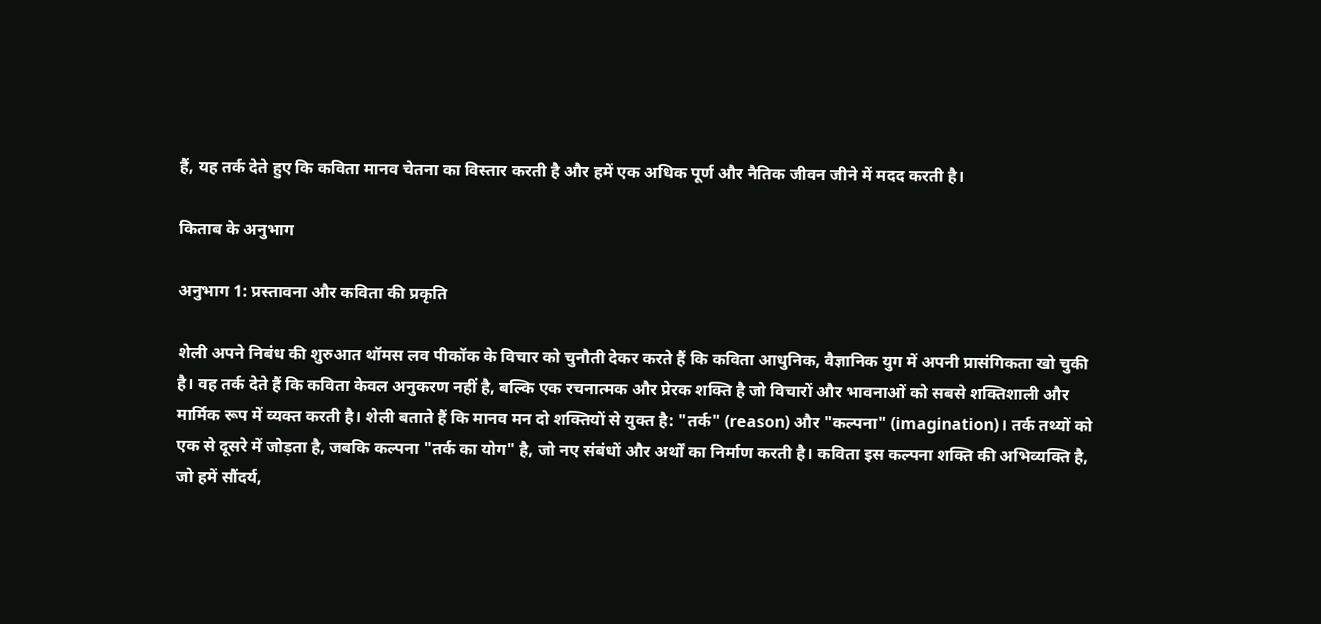हैं, यह तर्क देते हुए कि कविता मानव चेतना का विस्तार करती है और हमें एक अधिक पूर्ण और नैतिक जीवन जीने में मदद करती है।

किताब के अनुभाग

अनुभाग 1: प्रस्तावना और कविता की प्रकृति

शेली अपने निबंध की शुरुआत थॉमस लव पीकॉक के विचार को चुनौती देकर करते हैं कि कविता आधुनिक, वैज्ञानिक युग में अपनी प्रासंगिकता खो चुकी है। वह तर्क देते हैं कि कविता केवल अनुकरण नहीं है, बल्कि एक रचनात्मक और प्रेरक शक्ति है जो विचारों और भावनाओं को सबसे शक्तिशाली और मार्मिक रूप में व्यक्त करती है। शेली बताते हैं कि मानव मन दो शक्तियों से युक्त है: "तर्क" (reason) और "कल्पना" (imagination)। तर्क तथ्यों को एक से दूसरे में जोड़ता है, जबकि कल्पना "तर्क का योग" है, जो नए संबंधों और अर्थों का निर्माण करती है। कविता इस कल्पना शक्ति की अभिव्यक्ति है, जो हमें सौंदर्य,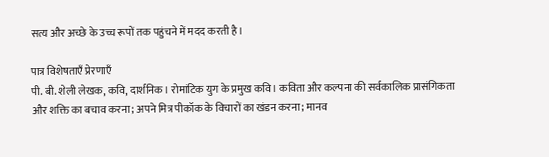सत्य और अच्छे के उच्च रूपों तक पहुंचने में मदद करती है।

पात्र विशेषताएँ प्रेरणाएँ
पी. बी. शेली लेखक, कवि, दार्शनिक। रोमांटिक युग के प्रमुख कवि। कविता और कल्पना की सर्वकालिक प्रासंगिकता और शक्ति का बचाव करना; अपने मित्र पीकॉक के विचारों का खंडन करना; मानव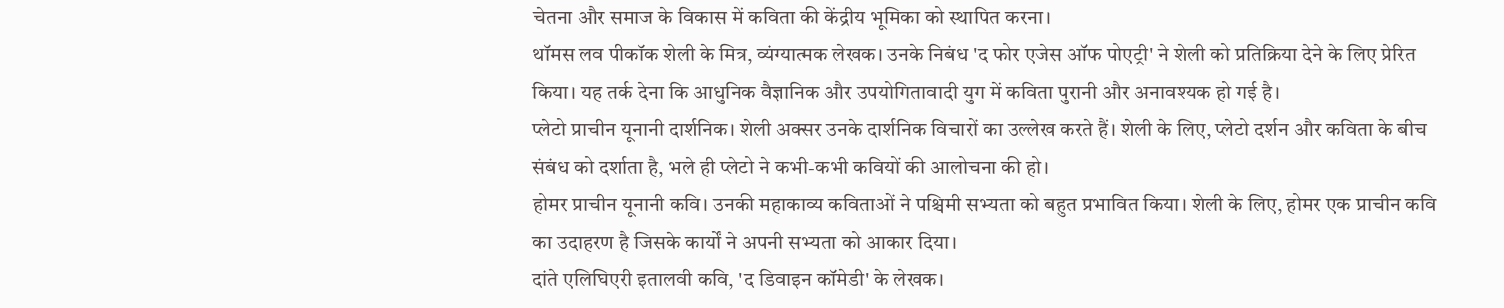चेतना और समाज के विकास में कविता की केंद्रीय भूमिका को स्थापित करना।
थॉमस लव पीकॉक शेली के मित्र, व्यंग्यात्मक लेखक। उनके निबंध 'द फोर एजेस ऑफ पोएट्री' ने शेली को प्रतिक्रिया देने के लिए प्रेरित किया। यह तर्क देना कि आधुनिक वैज्ञानिक और उपयोगितावादी युग में कविता पुरानी और अनावश्यक हो गई है।
प्लेटो प्राचीन यूनानी दार्शनिक। शेली अक्सर उनके दार्शनिक विचारों का उल्लेख करते हैं। शेली के लिए, प्लेटो दर्शन और कविता के बीच संबंध को दर्शाता है, भले ही प्लेटो ने कभी-कभी कवियों की आलोचना की हो।
होमर प्राचीन यूनानी कवि। उनकी महाकाव्य कविताओं ने पश्चिमी सभ्यता को बहुत प्रभावित किया। शेली के लिए, होमर एक प्राचीन कवि का उदाहरण है जिसके कार्यों ने अपनी सभ्यता को आकार दिया।
दांते एलिघिएरी इतालवी कवि, 'द डिवाइन कॉमेडी' के लेखक।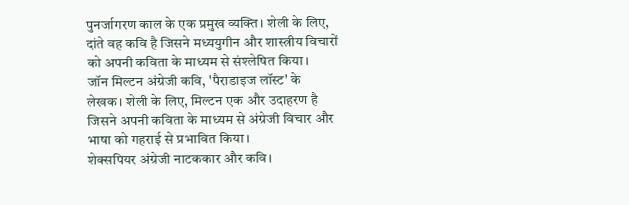पुनर्जागरण काल के एक प्रमुख व्यक्ति। शेली के लिए, दांते वह कवि है जिसने मध्ययुगीन और शास्त्रीय विचारों को अपनी कविता के माध्यम से संश्लेषित किया।
जॉन मिल्टन अंग्रेजी कवि, 'पैराडाइज लॉस्ट' के लेखक। शेली के लिए, मिल्टन एक और उदाहरण है जिसने अपनी कविता के माध्यम से अंग्रेजी विचार और भाषा को गहराई से प्रभावित किया।
शेक्सपियर अंग्रेजी नाटककार और कवि।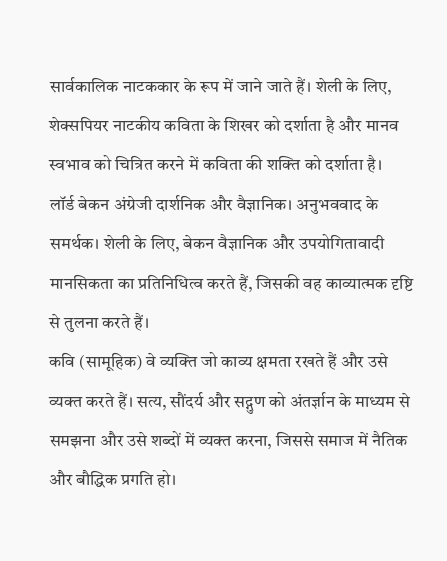सार्वकालिक नाटककार के रूप में जाने जाते हैं। शेली के लिए, शेक्सपियर नाटकीय कविता के शिखर को दर्शाता है और मानव स्वभाव को चित्रित करने में कविता की शक्ति को दर्शाता है।
लॉर्ड बेकन अंग्रेजी दार्शनिक और वैज्ञानिक। अनुभववाद के समर्थक। शेली के लिए, बेकन वैज्ञानिक और उपयोगितावादी मानसिकता का प्रतिनिधित्व करते हैं, जिसकी वह काव्यात्मक दृष्टि से तुलना करते हैं।
कवि (सामूहिक) वे व्यक्ति जो काव्य क्षमता रखते हैं और उसे व्यक्त करते हैं। सत्य, सौंदर्य और सद्गुण को अंतर्ज्ञान के माध्यम से समझना और उसे शब्दों में व्यक्त करना, जिससे समाज में नैतिक और बौद्धिक प्रगति हो।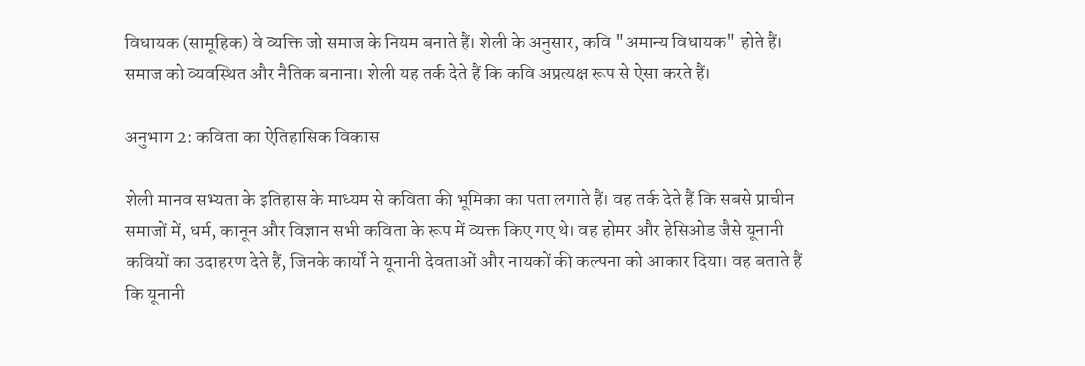विधायक (सामूहिक) वे व्यक्ति जो समाज के नियम बनाते हैं। शेली के अनुसार, कवि "अमान्य विधायक" होते हैं। समाज को व्यवस्थित और नैतिक बनाना। शेली यह तर्क देते हैं कि कवि अप्रत्यक्ष रूप से ऐसा करते हैं।

अनुभाग 2: कविता का ऐतिहासिक विकास

शेली मानव सभ्यता के इतिहास के माध्यम से कविता की भूमिका का पता लगाते हैं। वह तर्क देते हैं कि सबसे प्राचीन समाजों में, धर्म, कानून और विज्ञान सभी कविता के रूप में व्यक्त किए गए थे। वह होमर और हेसिओड जैसे यूनानी कवियों का उदाहरण देते हैं, जिनके कार्यों ने यूनानी देवताओं और नायकों की कल्पना को आकार दिया। वह बताते हैं कि यूनानी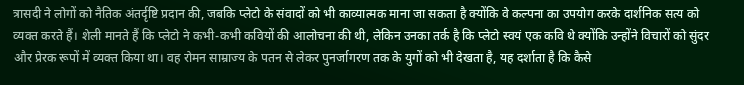त्रासदी ने लोगों को नैतिक अंतर्दृष्टि प्रदान की, जबकि प्लेटो के संवादों को भी काव्यात्मक माना जा सकता है क्योंकि वे कल्पना का उपयोग करके दार्शनिक सत्य को व्यक्त करते हैं। शेली मानते हैं कि प्लेटो ने कभी-कभी कवियों की आलोचना की थी, लेकिन उनका तर्क है कि प्लेटो स्वयं एक कवि थे क्योंकि उन्होंने विचारों को सुंदर और प्रेरक रूपों में व्यक्त किया था। वह रोमन साम्राज्य के पतन से लेकर पुनर्जागरण तक के युगों को भी देखता है, यह दर्शाता है कि कैसे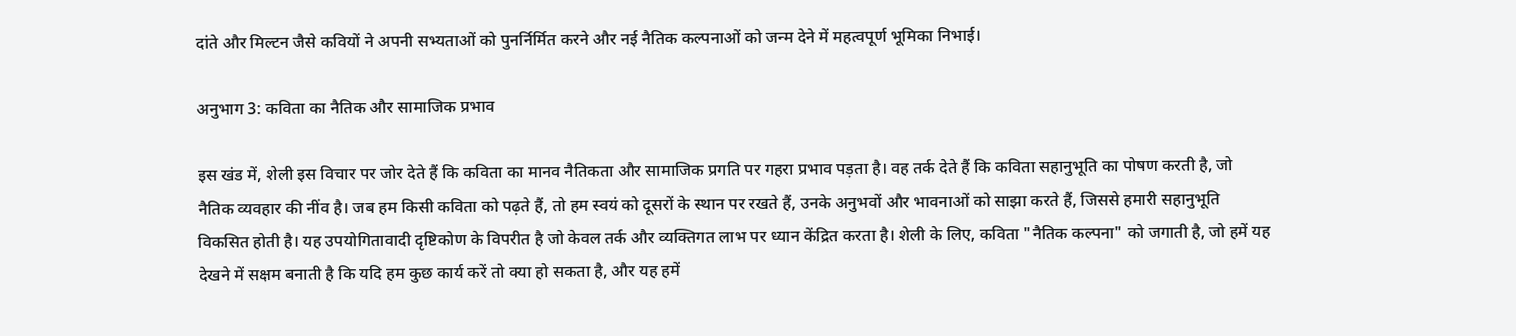दांते और मिल्टन जैसे कवियों ने अपनी सभ्यताओं को पुनर्निर्मित करने और नई नैतिक कल्पनाओं को जन्म देने में महत्वपूर्ण भूमिका निभाई।

अनुभाग 3: कविता का नैतिक और सामाजिक प्रभाव

इस खंड में, शेली इस विचार पर जोर देते हैं कि कविता का मानव नैतिकता और सामाजिक प्रगति पर गहरा प्रभाव पड़ता है। वह तर्क देते हैं कि कविता सहानुभूति का पोषण करती है, जो नैतिक व्यवहार की नींव है। जब हम किसी कविता को पढ़ते हैं, तो हम स्वयं को दूसरों के स्थान पर रखते हैं, उनके अनुभवों और भावनाओं को साझा करते हैं, जिससे हमारी सहानुभूति विकसित होती है। यह उपयोगितावादी दृष्टिकोण के विपरीत है जो केवल तर्क और व्यक्तिगत लाभ पर ध्यान केंद्रित करता है। शेली के लिए, कविता "नैतिक कल्पना" को जगाती है, जो हमें यह देखने में सक्षम बनाती है कि यदि हम कुछ कार्य करें तो क्या हो सकता है, और यह हमें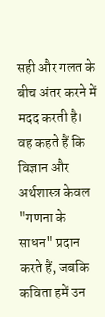सही और गलत के बीच अंतर करने में मदद करती है। वह कहते हैं कि विज्ञान और अर्थशास्त्र केवल "गणना के साधन" प्रदान करते हैं, जबकि कविता हमें उन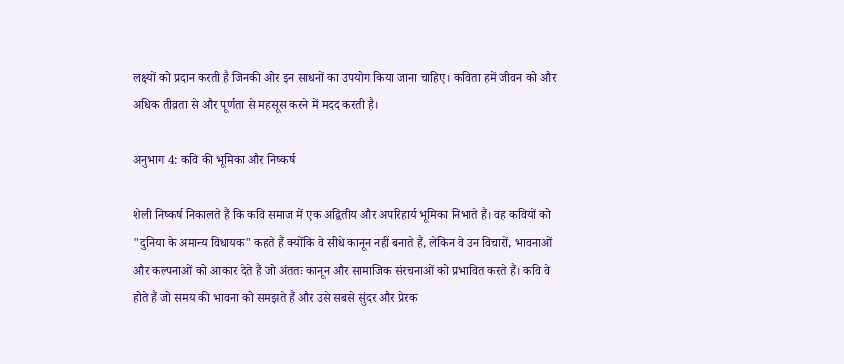लक्ष्यों को प्रदान करती है जिनकी ओर इन साधनों का उपयोग किया जाना चाहिए। कविता हमें जीवन को और अधिक तीव्रता से और पूर्णता से महसूस करने में मदद करती है।

अनुभाग 4: कवि की भूमिका और निष्कर्ष

शेली निष्कर्ष निकालते हैं कि कवि समाज में एक अद्वितीय और अपरिहार्य भूमिका निभाते हैं। वह कवियों को "दुनिया के अमान्य विधायक" कहते हैं क्योंकि वे सीधे कानून नहीं बनाते हैं, लेकिन वे उन विचारों, भावनाओं और कल्पनाओं को आकार देते हैं जो अंततः कानून और सामाजिक संरचनाओं को प्रभावित करते हैं। कवि वे होते हैं जो समय की भावना को समझते हैं और उसे सबसे सुंदर और प्रेरक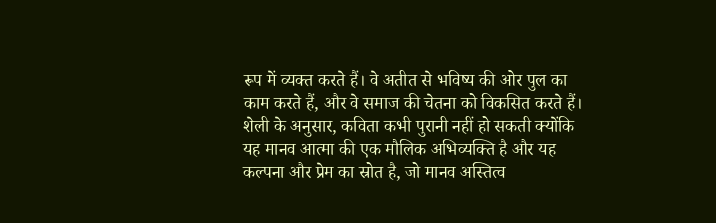रूप में व्यक्त करते हैं। वे अतीत से भविष्य की ओर पुल का काम करते हैं, और वे समाज की चेतना को विकसित करते हैं। शेली के अनुसार, कविता कभी पुरानी नहीं हो सकती क्योंकि यह मानव आत्मा की एक मौलिक अभिव्यक्ति है और यह कल्पना और प्रेम का स्रोत है, जो मानव अस्तित्व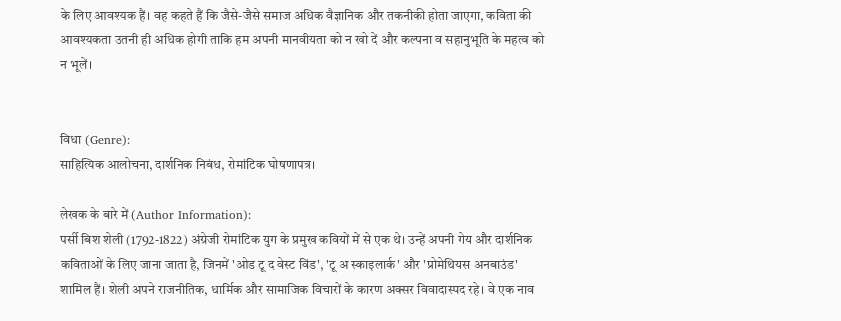के लिए आवश्यक हैं। वह कहते हैं कि जैसे-जैसे समाज अधिक वैज्ञानिक और तकनीकी होता जाएगा, कविता की आवश्यकता उतनी ही अधिक होगी ताकि हम अपनी मानवीयता को न खो दें और कल्पना व सहानुभूति के महत्व को न भूलें।


विधा (Genre):
साहित्यिक आलोचना, दार्शनिक निबंध, रोमांटिक घोषणापत्र।

लेखक के बारे में (Author Information):
पर्सी बिश शेली (1792-1822) अंग्रेजी रोमांटिक युग के प्रमुख कवियों में से एक थे। उन्हें अपनी गेय और दार्शनिक कविताओं के लिए जाना जाता है, जिनमें 'ओड टू द वेस्ट विंड', 'टू अ स्काइलार्क' और 'प्रोमेथियस अनबाउंड' शामिल हैं। शेली अपने राजनीतिक, धार्मिक और सामाजिक विचारों के कारण अक्सर विवादास्पद रहे। वे एक नाव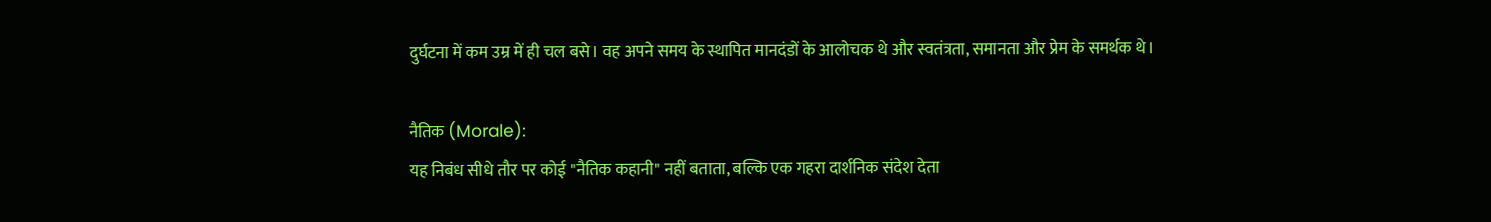दुर्घटना में कम उम्र में ही चल बसे। वह अपने समय के स्थापित मानदंडों के आलोचक थे और स्वतंत्रता, समानता और प्रेम के समर्थक थे।

नैतिक (Morale):
यह निबंध सीधे तौर पर कोई "नैतिक कहानी" नहीं बताता, बल्कि एक गहरा दार्शनिक संदेश देता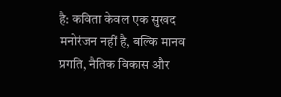है: कविता केवल एक सुखद मनोरंजन नहीं है, बल्कि मानव प्रगति, नैतिक विकास और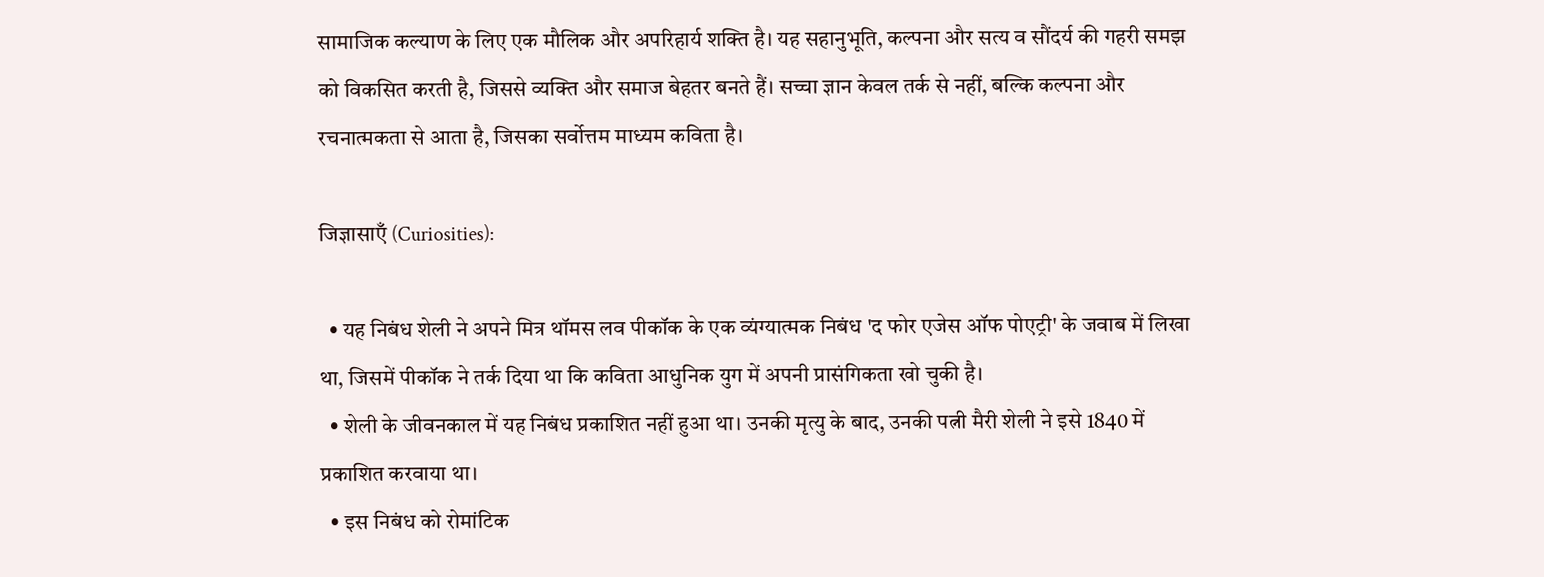सामाजिक कल्याण के लिए एक मौलिक और अपरिहार्य शक्ति है। यह सहानुभूति, कल्पना और सत्य व सौंदर्य की गहरी समझ को विकसित करती है, जिससे व्यक्ति और समाज बेहतर बनते हैं। सच्चा ज्ञान केवल तर्क से नहीं, बल्कि कल्पना और रचनात्मकता से आता है, जिसका सर्वोत्तम माध्यम कविता है।

जिज्ञासाएँ (Curiosities):

  • यह निबंध शेली ने अपने मित्र थॉमस लव पीकॉक के एक व्यंग्यात्मक निबंध 'द फोर एजेस ऑफ पोएट्री' के जवाब में लिखा था, जिसमें पीकॉक ने तर्क दिया था कि कविता आधुनिक युग में अपनी प्रासंगिकता खो चुकी है।
  • शेली के जीवनकाल में यह निबंध प्रकाशित नहीं हुआ था। उनकी मृत्यु के बाद, उनकी पत्नी मैरी शेली ने इसे 1840 में प्रकाशित करवाया था।
  • इस निबंध को रोमांटिक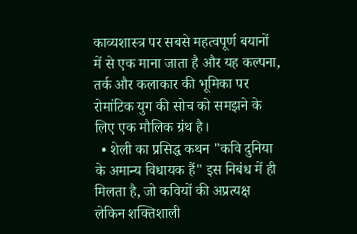काव्यशास्त्र पर सबसे महत्वपूर्ण बयानों में से एक माना जाता है और यह कल्पना, तर्क और कलाकार की भूमिका पर रोमांटिक युग की सोच को समझने के लिए एक मौलिक ग्रंथ है।
  • शेली का प्रसिद्ध कथन "कवि दुनिया के अमान्य विधायक हैं" इस निबंध में ही मिलता है, जो कवियों की अप्रत्यक्ष लेकिन शक्तिशाली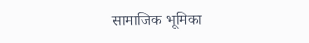सामाजिक भूमिका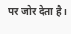पर जोर देता है।